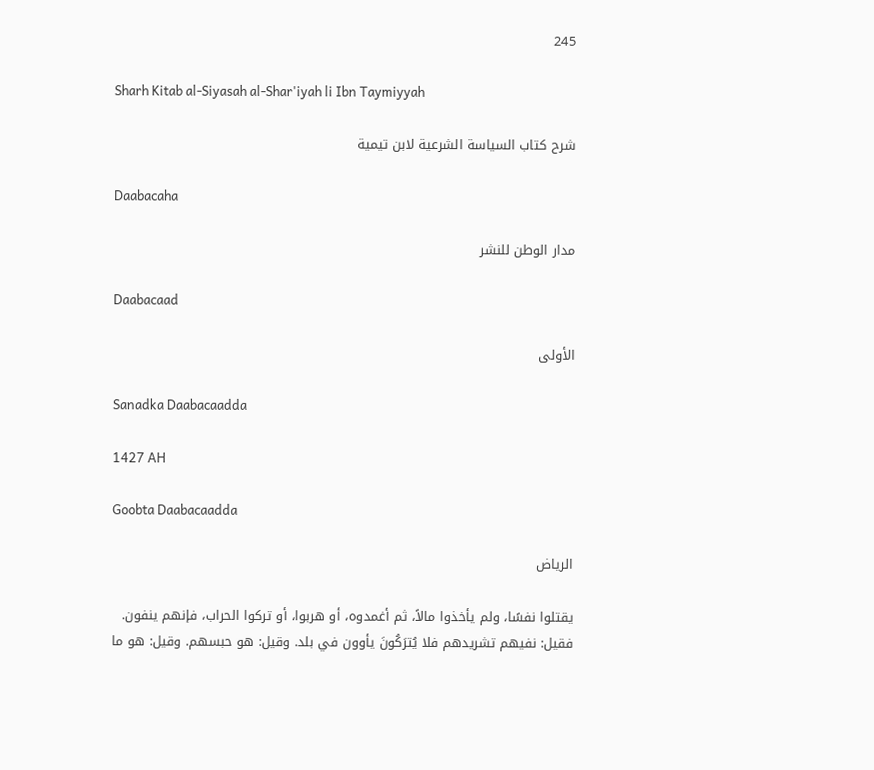245

Sharh Kitab al-Siyasah al-Shar'iyah li Ibn Taymiyyah

شرح كتاب السياسة الشرعية لابن تيمية

Daabacaha

مدار الوطن للنشر

Daabacaad

الأولى

Sanadka Daabacaadda

1427 AH

Goobta Daabacaadda

الرياض

يقتلوا نفسًا، ولم يأخذوا مالاً، ثم أغمدوه، أو هربوا، أو تركوا الحراب، فإنهم ينفون. فقيل: نفيهم تشريدهم فلا يُترَكُونَ يأوون في بلد. وقيل: هو حبسهم. وقيل: هو ما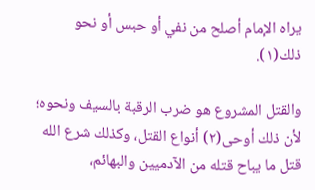يراه الإمام أصلح من نفي أو حبس أو نحو ذلك(١).

والقتل المشروع هو ضرب الرقبة بالسيف ونحوه؛ لأن ذلك أوحى(٢) أنواع القتل، وكذلك شرع الله قتل ما يباح قتله من الآدميين والبهائم،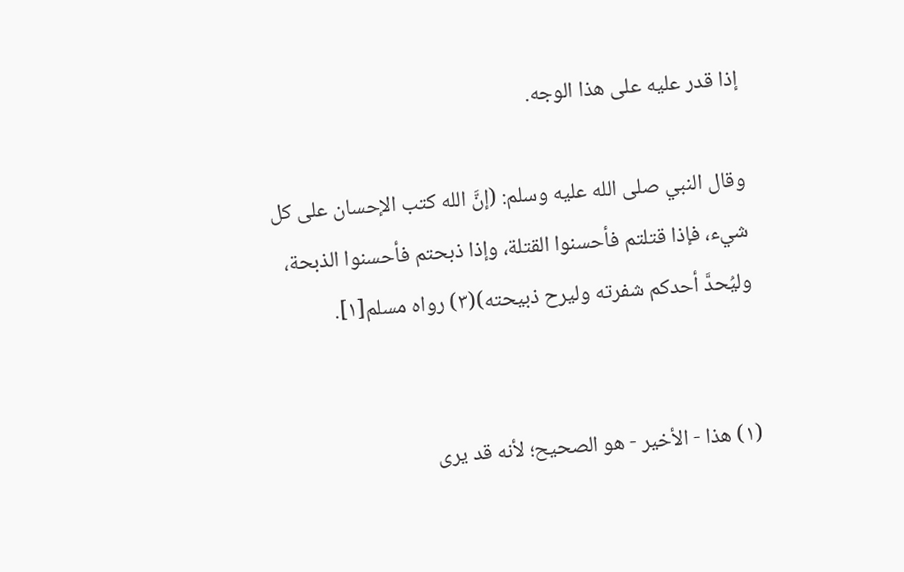إذا قدر عليه على هذا الوجه.

وقال النبي صلى الله عليه وسلم: (إنَّ الله كتب الإحسان على كل شيء، فإذا قتلتم فأحسنوا القتلة، وإذا ذبحتم فأحسنوا الذبحة، وليُحدَّ أحدكم شفرته وليرح ذبيحته)(٣) رواه مسلم[١].


(١) هذا - الأخير - هو الصحيح؛ لأنه قد يرى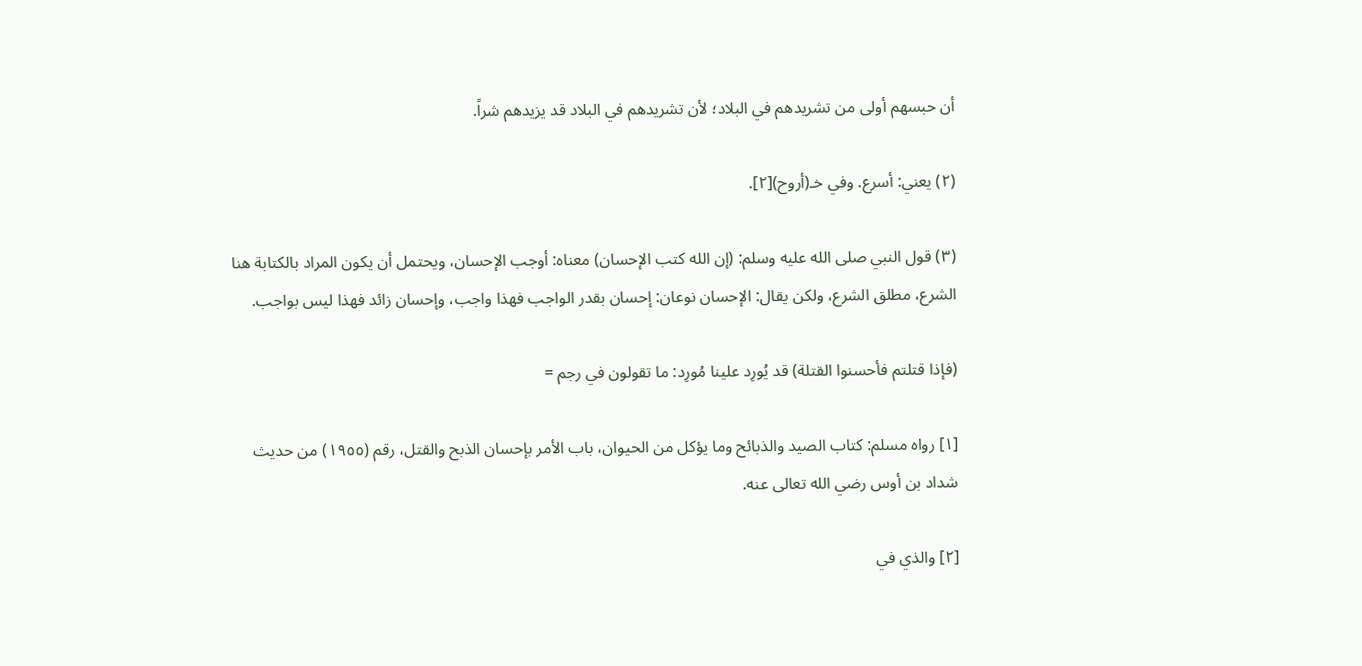أن حبسهم أولى من تشريدهم في البلاد؛ لأن تشريدهم في البلاد قد يزيدهم شراً.

(٢) يعني: أسرع. وفي خـ(أروح)[٢].

(٣) قول النبي صلى الله عليه وسلم: (إن الله كتب الإحسان) معناه: أوجب الإحسان، ويحتمل أن يكون المراد بالكتابة هنا الشرع، مطلق الشرع، ولكن يقال: الإحسان نوعان: إحسان بقدر الواجب فهذا واجب، وإحسان زائد فهذا ليس بواجب.

(فإذا قتلتم فأحسنوا القتلة) قد يُورِد علينا مُورِد: ما تقولون في رجم =

[١] رواه مسلم: كتاب الصيد والذبائح وما يؤكل من الحيوان، باب الأمر بإحسان الذبح والقتل، رقم (١٩٥٥) من حديث شداد بن أوس رضي الله تعالى عنه.

[٢] والذي في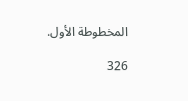المخطوطة الأول.

326